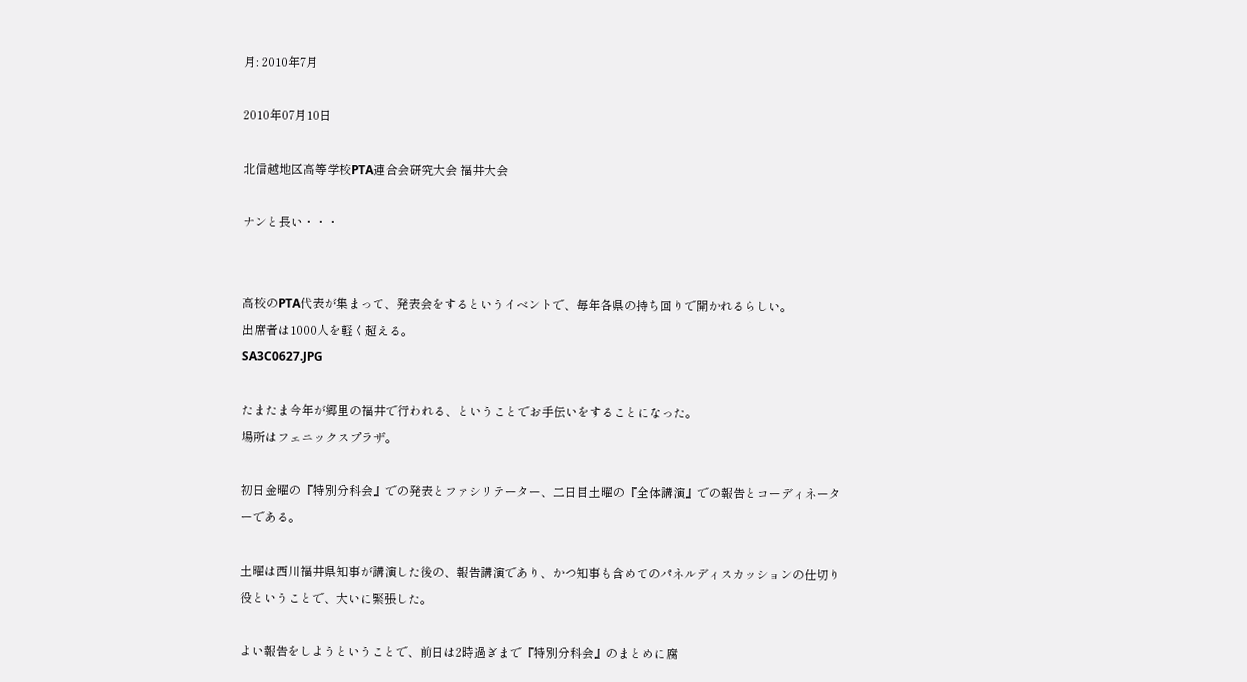月: 2010年7月

2010年07月10日

北信越地区高等学校PTA連合会研究大会 福井大会

ナンと長い・・・


高校のPTA代表が集まって、発表会をするというイベントで、毎年各県の持ち回りで開かれるらしい。
出席者は1000人を軽く超える。
SA3C0627.JPG

たまたま今年が郷里の福井で行われる、ということでお手伝いをすることになった。
場所はフェニックスプラザ。

初日金曜の『特別分科会』での発表とファシリテーター、二日目土曜の『全体講演』での報告とコーディネーターである。

土曜は西川福井県知事が講演した後の、報告講演であり、かつ知事も含めてのパネルディスカッションの仕切り役ということで、大いに緊張した。

よい報告をしようということで、前日は2時過ぎまで『特別分科会』のまとめに腐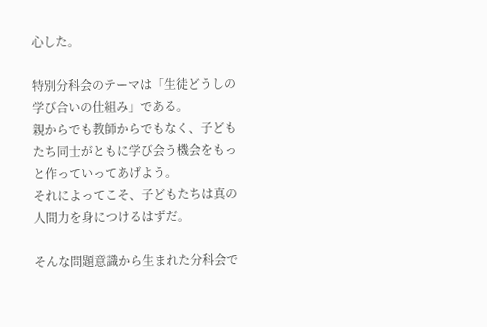心した。

特別分科会のテーマは「生徒どうしの学び合いの仕組み」である。
親からでも教師からでもなく、子どもたち同士がともに学び会う機会をもっと作っていってあげよう。
それによってこそ、子どもたちは真の人間力を身につけるはずだ。

そんな問題意識から生まれた分科会で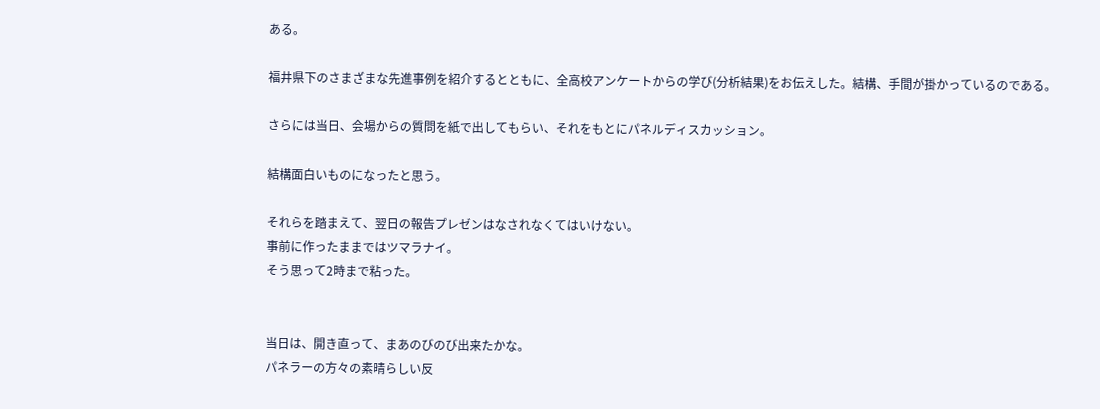ある。

福井県下のさまざまな先進事例を紹介するとともに、全高校アンケートからの学び(分析結果)をお伝えした。結構、手間が掛かっているのである。

さらには当日、会場からの質問を紙で出してもらい、それをもとにパネルディスカッション。

結構面白いものになったと思う。

それらを踏まえて、翌日の報告プレゼンはなされなくてはいけない。
事前に作ったままではツマラナイ。
そう思って2時まで粘った。


当日は、開き直って、まあのびのび出来たかな。
パネラーの方々の素晴らしい反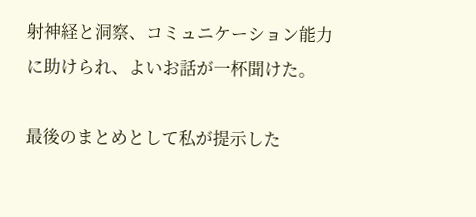射神経と洞察、コミュニケーション能力に助けられ、よいお話が一杯聞けた。

最後のまとめとして私が提示した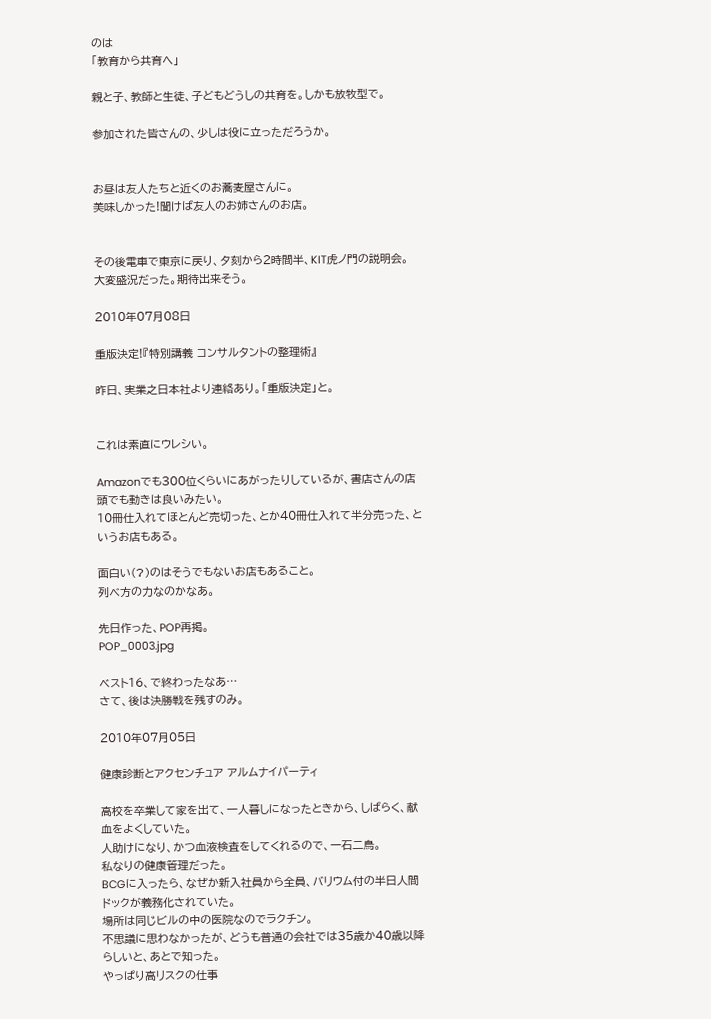のは
「教育から共育へ」

親と子、教師と生徒、子どもどうしの共育を。しかも放牧型で。

参加された皆さんの、少しは役に立っただろうか。


お昼は友人たちと近くのお蕎麦屋さんに。
美味しかった!聞けば友人のお姉さんのお店。


その後電車で東京に戻り、夕刻から2時間半、KIT虎ノ門の説明会。
大変盛況だった。期待出来そう。

2010年07月08日

重版決定!『特別講義 コンサルタントの整理術』

昨日、実業之日本社より連絡あり。「重版決定」と。


これは素直にウレシい。

Amazonでも300位くらいにあがったりしているが、書店さんの店頭でも動きは良いみたい。
10冊仕入れてほとんど売切った、とか40冊仕入れて半分売った、というお店もある。

面白い(?)のはそうでもないお店もあること。
列べ方の力なのかなあ。

先日作った、POP再掲。
POP_0003.jpg

ベスト16、で終わったなあ…
さて、後は決勝戦を残すのみ。

2010年07月05日

健康診断とアクセンチュア アルムナイパーティ

高校を卒業して家を出て、一人暮しになったときから、しばらく、献血をよくしていた。
人助けになり、かつ血液検査をしてくれるので、一石二鳥。
私なりの健康管理だった。
BCGに入ったら、なぜか新入社員から全員、バリウム付の半日人間ドックが義務化されていた。
場所は同じビルの中の医院なのでラクチン。
不思議に思わなかったが、どうも普通の会社では35歳か40歳以降らしいと、あとで知った。
やっぱり高リスクの仕事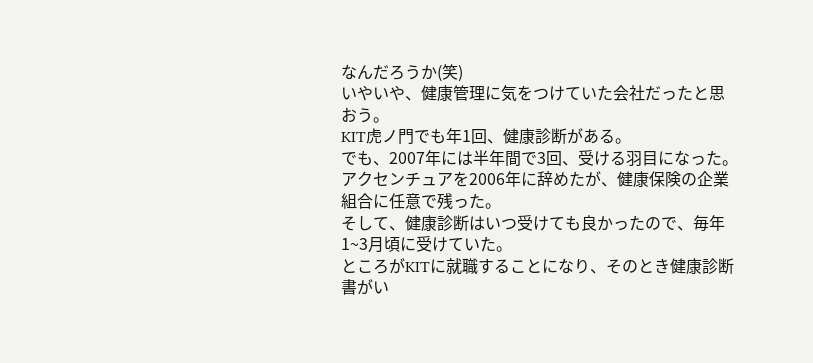なんだろうか(笑)
いやいや、健康管理に気をつけていた会社だったと思おう。
KIT虎ノ門でも年1回、健康診断がある。
でも、2007年には半年間で3回、受ける羽目になった。
アクセンチュアを2006年に辞めたが、健康保険の企業組合に任意で残った。
そして、健康診断はいつ受けても良かったので、毎年1~3月頃に受けていた。
ところがKITに就職することになり、そのとき健康診断書がい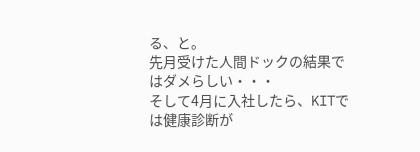る、と。
先月受けた人間ドックの結果ではダメらしい・・・
そして4月に入社したら、KITでは健康診断が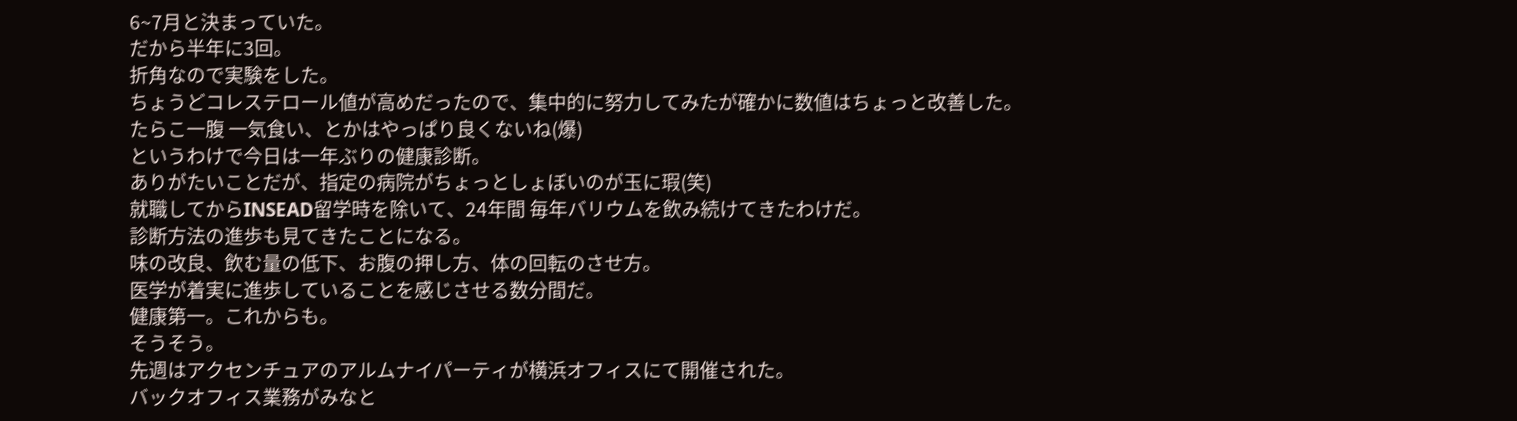6~7月と決まっていた。
だから半年に3回。
折角なので実験をした。
ちょうどコレステロール値が高めだったので、集中的に努力してみたが確かに数値はちょっと改善した。
たらこ一腹 一気食い、とかはやっぱり良くないね(爆)
というわけで今日は一年ぶりの健康診断。
ありがたいことだが、指定の病院がちょっとしょぼいのが玉に瑕(笑)
就職してからINSEAD留学時を除いて、24年間 毎年バリウムを飲み続けてきたわけだ。
診断方法の進歩も見てきたことになる。
味の改良、飲む量の低下、お腹の押し方、体の回転のさせ方。
医学が着実に進歩していることを感じさせる数分間だ。
健康第一。これからも。
そうそう。
先週はアクセンチュアのアルムナイパーティが横浜オフィスにて開催された。
バックオフィス業務がみなと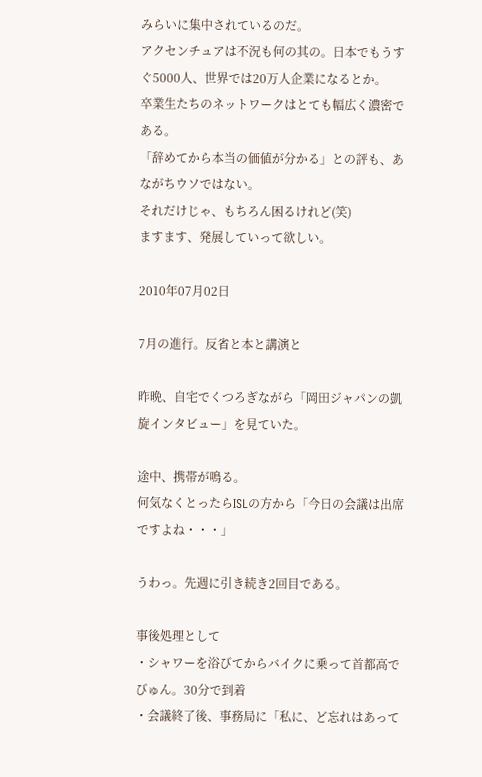みらいに集中されているのだ。
アクセンチュアは不況も何の其の。日本でもうすぐ5000人、世界では20万人企業になるとか。
卒業生たちのネットワークはとても幅広く濃密である。
「辞めてから本当の価値が分かる」との評も、あながちウソではない。
それだけじゃ、もちろん困るけれど(笑)
ますます、発展していって欲しい。

2010年07月02日

7月の進行。反省と本と講演と

昨晩、自宅でくつろぎながら「岡田ジャパンの凱旋インタビュー」を見ていた。

途中、携帯が鳴る。
何気なくとったらISLの方から「今日の会議は出席ですよね・・・」

うわっ。先週に引き続き2回目である。

事後処理として
・シャワーを浴びてからバイクに乗って首都高でびゅん。30分で到着
・会議終了後、事務局に「私に、ど忘れはあって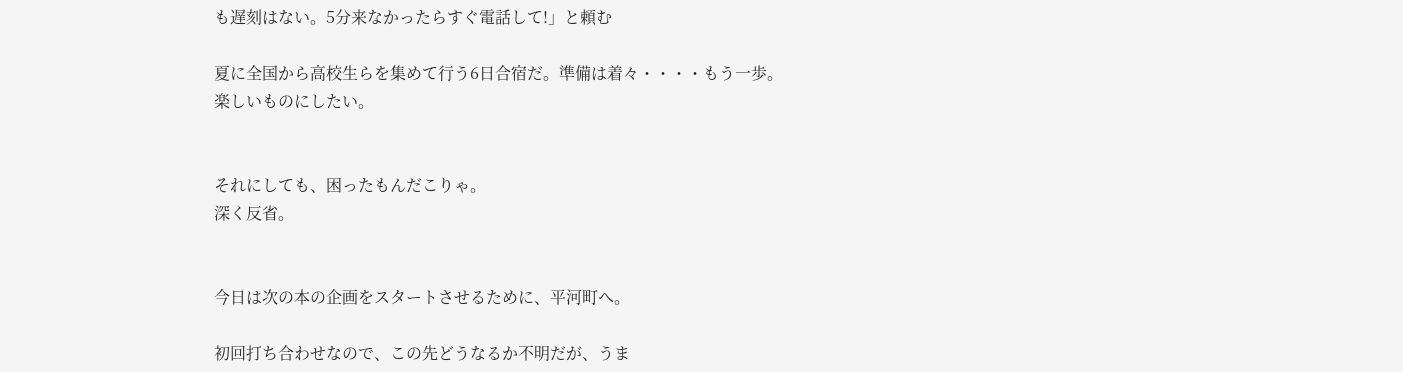も遅刻はない。5分来なかったらすぐ電話して!」と頼む

夏に全国から高校生らを集めて行う6日合宿だ。準備は着々・・・・もう一歩。
楽しいものにしたい。


それにしても、困ったもんだこりゃ。
深く反省。


今日は次の本の企画をスタートさせるために、平河町へ。

初回打ち合わせなので、この先どうなるか不明だが、うま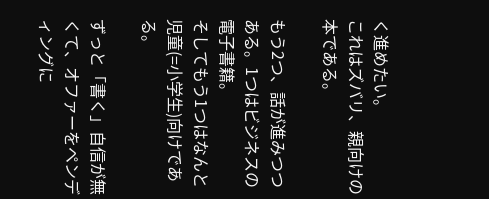く進めたい。
これはズバリ、親向けの本である。

もう2つ、話が進みつつある。1つはビジネスの電子書籍。
そしてもう1つはなんと児童(=小学生)向けである。

ずっと「書く」自信が無くて、オファーをペンディングに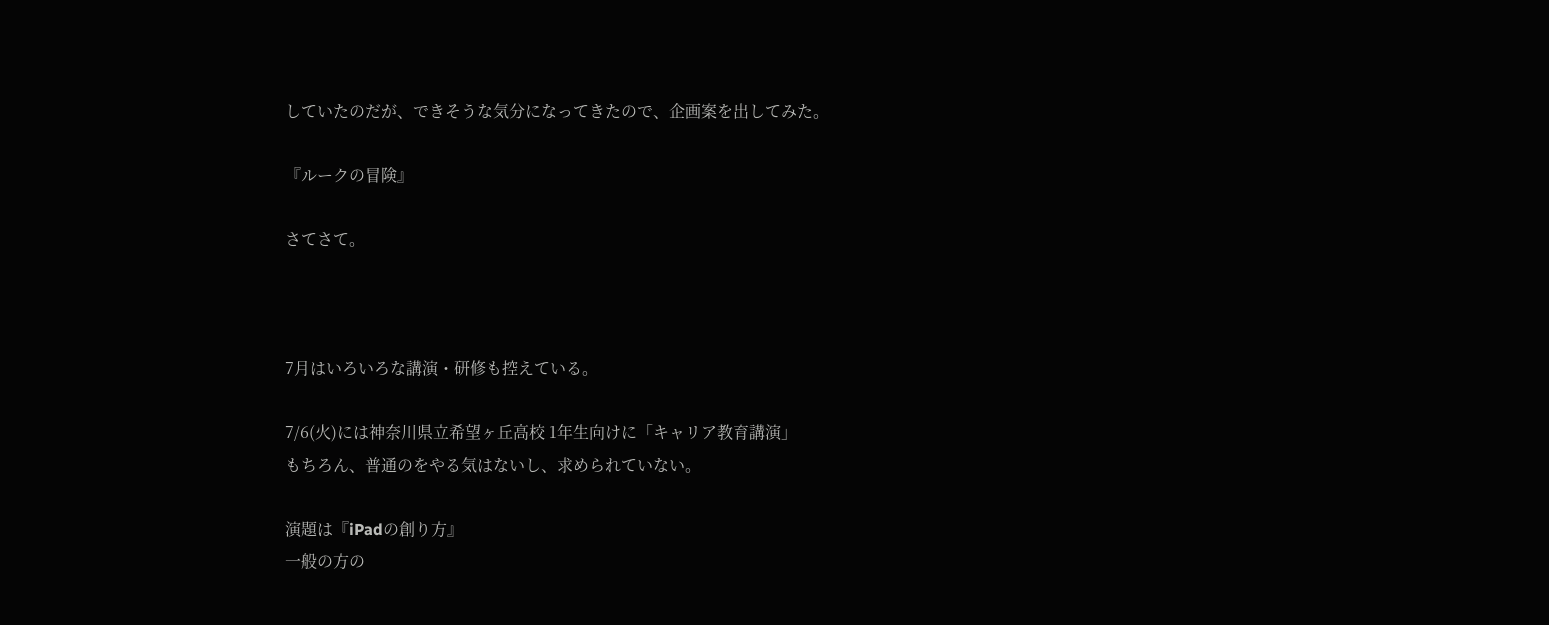していたのだが、できそうな気分になってきたので、企画案を出してみた。

『ルークの冒険』

さてさて。



7月はいろいろな講演・研修も控えている。

7/6(火)には神奈川県立希望ヶ丘高校 1年生向けに「キャリア教育講演」
もちろん、普通のをやる気はないし、求められていない。

演題は『iPadの創り方』
一般の方の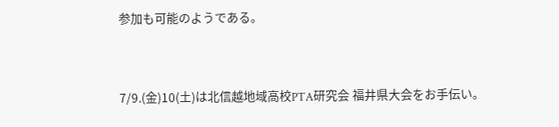参加も可能のようである。


7/9.(金)10(土)は北信越地域高校PTA研究会 福井県大会をお手伝い。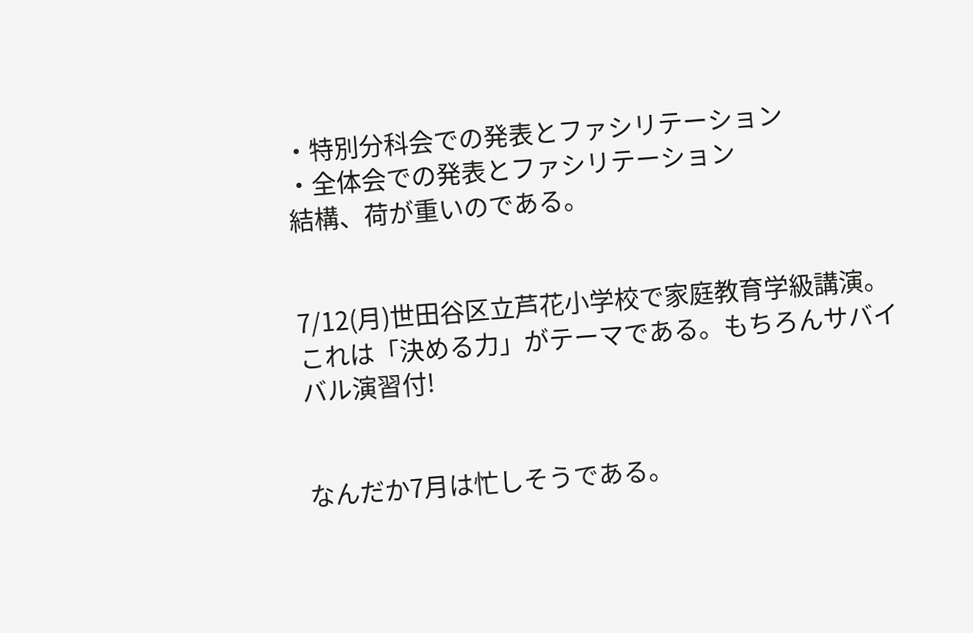・特別分科会での発表とファシリテーション
・全体会での発表とファシリテーション
結構、荷が重いのである。


7/12(月)世田谷区立芦花小学校で家庭教育学級講演。
これは「決める力」がテーマである。もちろんサバイバル演習付!


なんだか7月は忙しそうである。